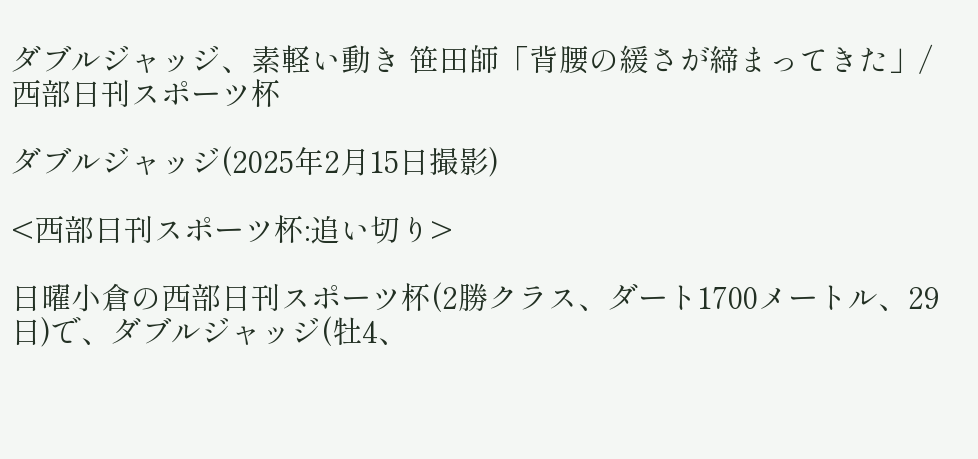ダブルジャッジ、素軽い動き 笹田師「背腰の緩さが締まってきた」/西部日刊スポーツ杯

ダブルジャッジ(2025年2月15日撮影)

<西部日刊スポーツ杯:追い切り>

日曜小倉の西部日刊スポーツ杯(2勝クラス、ダート1700メートル、29日)で、ダブルジャッジ(牡4、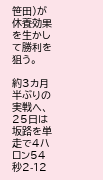笹田)が休養効果を生かして勝利を狙う。

約3カ月半ぶりの実戦へ、25日は坂路を単走で4ハロン54秒2-12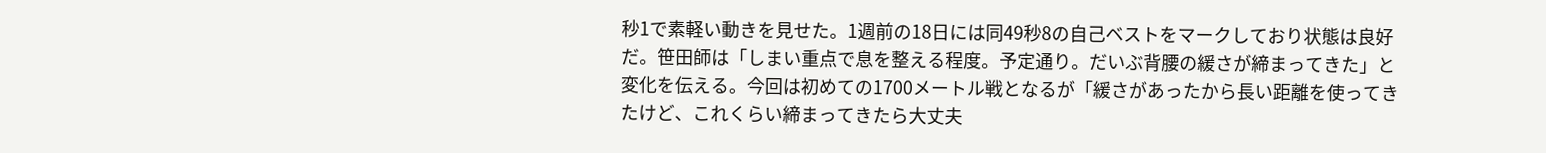秒1で素軽い動きを見せた。1週前の18日には同49秒8の自己ベストをマークしており状態は良好だ。笹田師は「しまい重点で息を整える程度。予定通り。だいぶ背腰の緩さが締まってきた」と変化を伝える。今回は初めての1700メートル戦となるが「緩さがあったから長い距離を使ってきたけど、これくらい締まってきたら大丈夫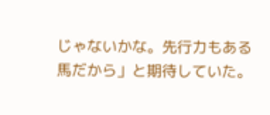じゃないかな。先行力もある馬だから」と期待していた。